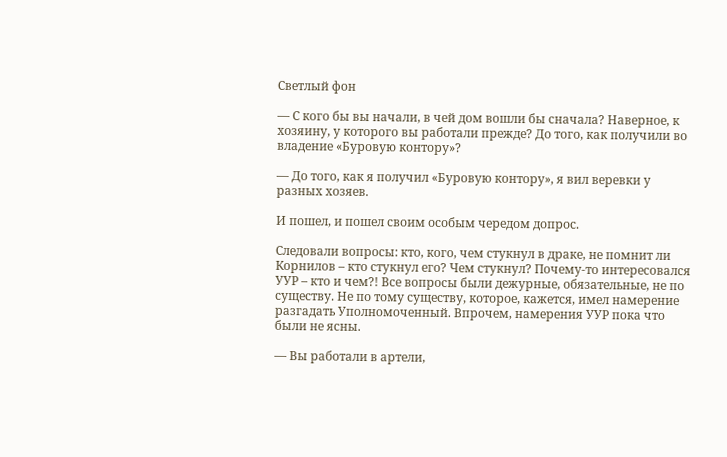Светлый фон

— С кого бы вы начали, в чей дом вошли бы сначала? Наверное, к хозяину, у которого вы работали прежде? До того, как получили во владение «Буровую контору»?

— До того, как я получил «Буровую контору», я вил веревки у разных хозяев.

И пошел, и пошел своим особым чередом допрос.

Следовали вопросы: кто, кого, чем стукнул в драке, не помнит ли Корнилов – кто стукнул его? Чем стукнул? Почему-то интересовался УУР – кто и чем?! Все вопросы были дежурные, обязательные, не по существу. Не по тому существу, которое, кажется, имел намерение разгадать Уполномоченный. Впрочем, намерения УУР пока что были не ясны.

— Вы работали в артели,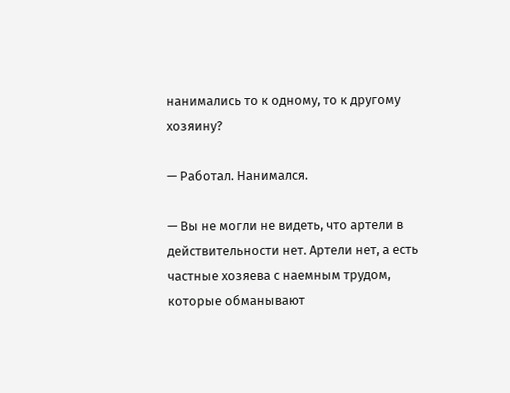нанимались то к одному, то к другому хозяину?

— Работал. Нанимался.

— Вы не могли не видеть, что артели в действительности нет. Артели нет, а есть частные хозяева с наемным трудом, которые обманывают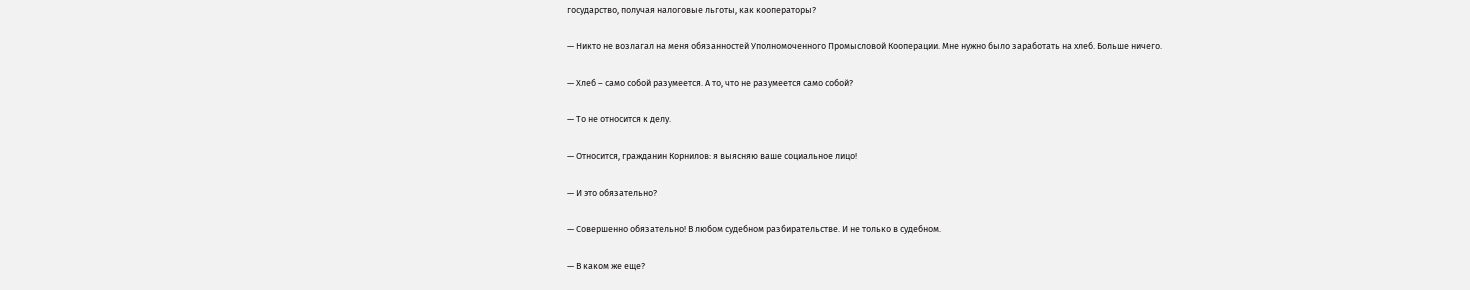государство, получая налоговые льготы, как кооператоры?

— Никто не возлагал на меня обязанностей Уполномоченного Промысловой Кооперации. Мне нужно было заработать на хлеб. Больше ничего.

— Хлеб – само собой разумеется. А то, что не разумеется само собой?

— То не относится к делу.

— Относится, гражданин Корнилов: я выясняю ваше социальное лицо!

— И это обязательно?

— Совершенно обязательно! В любом судебном разбирательстве. И не только в судебном.

— В каком же еще?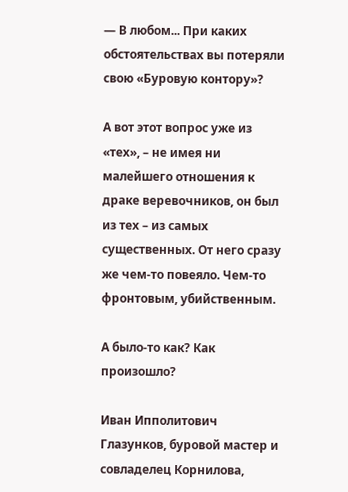— В любом... При каких обстоятельствах вы потеряли свою «Буровую контору»?

А вот этот вопрос уже из «тех», – не имея ни малейшего отношения к драке веревочников, он был из тех – из самых существенных. От него сразу же чем-то повеяло. Чем-то фронтовым, убийственным.

А было-то как? Как произошло?

Иван Ипполитович Глазунков, буровой мастер и совладелец Корнилова,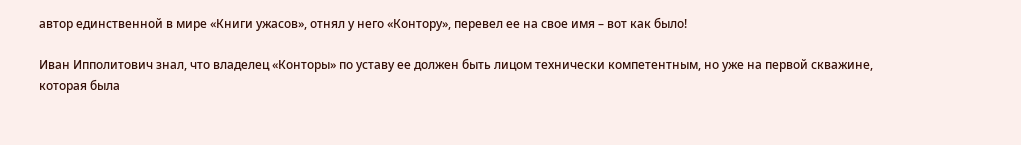автор единственной в мире «Книги ужасов», отнял у него «Контору», перевел ее на свое имя – вот как было!

Иван Ипполитович знал, что владелец «Конторы» по уставу ее должен быть лицом технически компетентным, но уже на первой скважине, которая была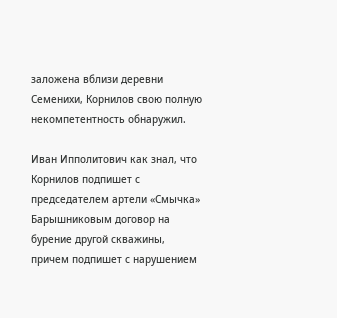заложена вблизи деревни Семенихи, Корнилов свою полную некомпетентность обнаружил.

Иван Ипполитович как знал, что Корнилов подпишет с председателем артели «Смычка» Барышниковым договор на бурение другой скважины, причем подпишет с нарушением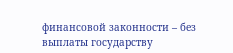финансовой законности – без выплаты государству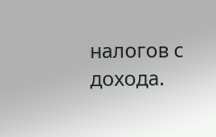налогов с дохода.